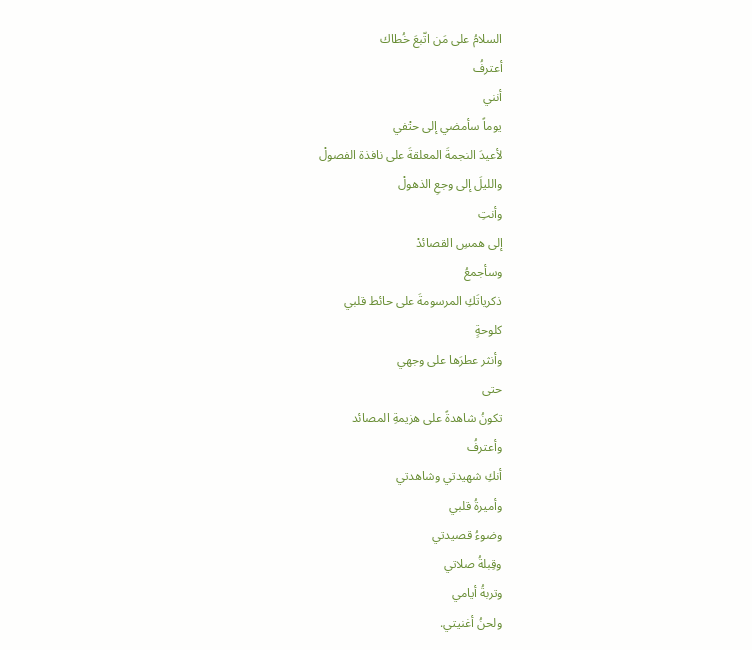السلامُ على مَن اتّبعَ خُطاك
أعترفُ
أنني
يوماً سأمضي إلى حتْفي
لأعيدَ النجمةَ المعلقةَ على نافذة الفصولْ
والليلَ إلى وجعِ الذهولْ
وأنتِ
إلى همسِ القصائدْ
وسأجمعُ
ذكرياتَكِ المرسومةَ على حائط قلبي
كلوحةٍ
وأنثر عطرَها على وجهي
حتى
تكونُ شاهدةً على هزيمةِ المصائد
وأعترفُ
أنكِ شهيدتي وشاهدتي
وأميرةُ قلبي
وضوءُ قصيدتي
وقِبلةُ صلاتي
وتربةُ أيامي
ولحنُ أغنيتي.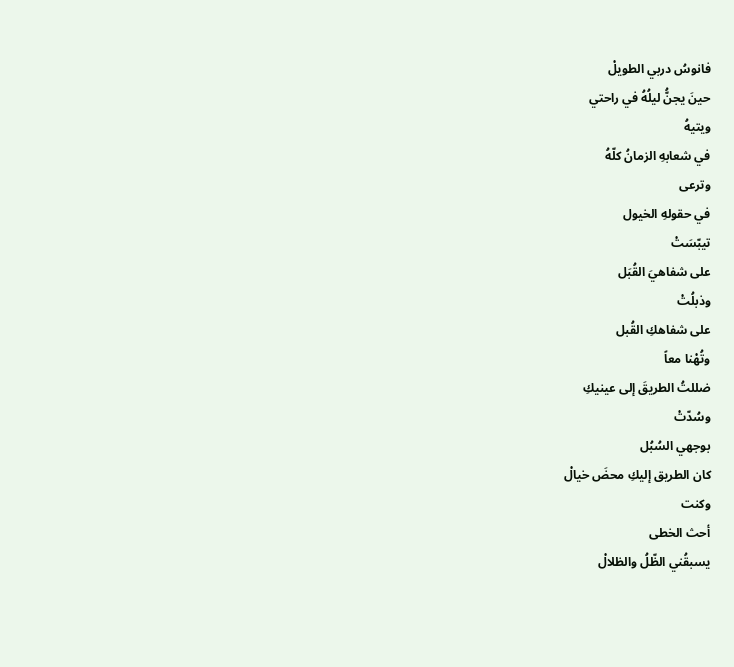فانوسُ دربي الطويلْ
حينَ يجنُّ ليلُهُ في راحتي
ويتيهُ
في شعابهِ الزمانُ كلّهُ
وترعى
في حقولهِ الخيول
تيبّسَتْ
على شفاهيَ القُبَل
وذبلُتْ
على شفاهكِ القُبل
وتُهْنا معاً
ضللتُ الطريقَ إلى عينيكِ
وسُدّتْ
بوجهي السُبُل
كان الطريق إليكِ محضَ خيالْ
وكنت
أحث الخطى
يسبقُني الظّلُ والظلالْ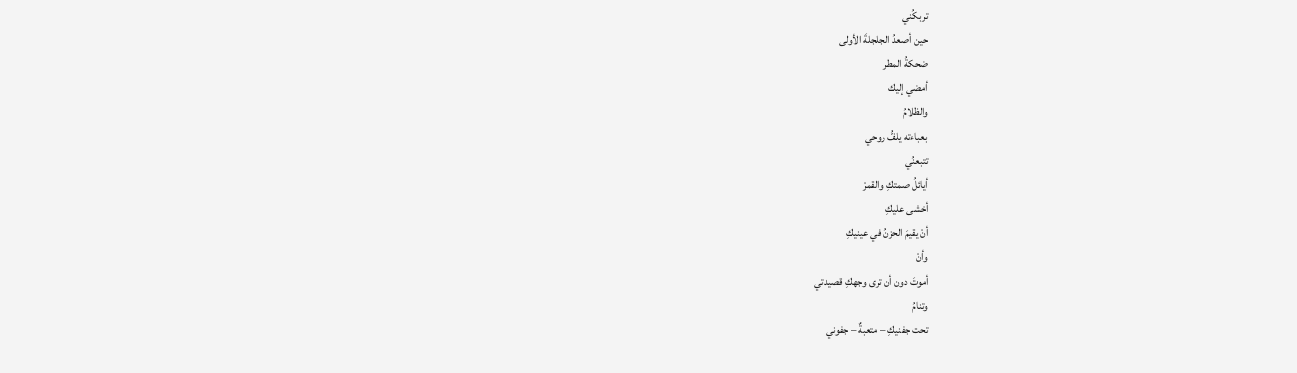تربكُني
حين أصعدُ الجلجلةَ الأولى
ضحكةُ المطر
أمضي إليك
والظلامُ
بعباءته يلفُّ روحي
تتبعنُي
أيائلُ صمتكِ والقمرْ
أخشى عليكِ
أنْ يقيمَ الحزنُ في عينيكِ
وأنْ
أموتَ دون أن ترى وجهكِ قصيدتي
وتنامُ
تحت جفنيكِ – متعبةٌ – جفوني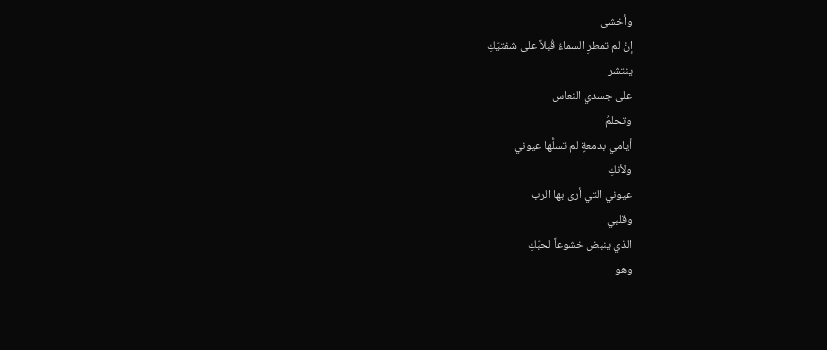وأخشى
إنْ لم تمطرِ السماءُ قُبلاً على شفتيّكِ
ينتشر
على جسدي النعاس
وتحلمُ
أيامي بدمعةٍ لم تسلّْها عيوني
ولأنكِ
عيوني التي أرى بها الرب
وقلبي
الذي ينبض خشوعاً لحبّكِ
وهو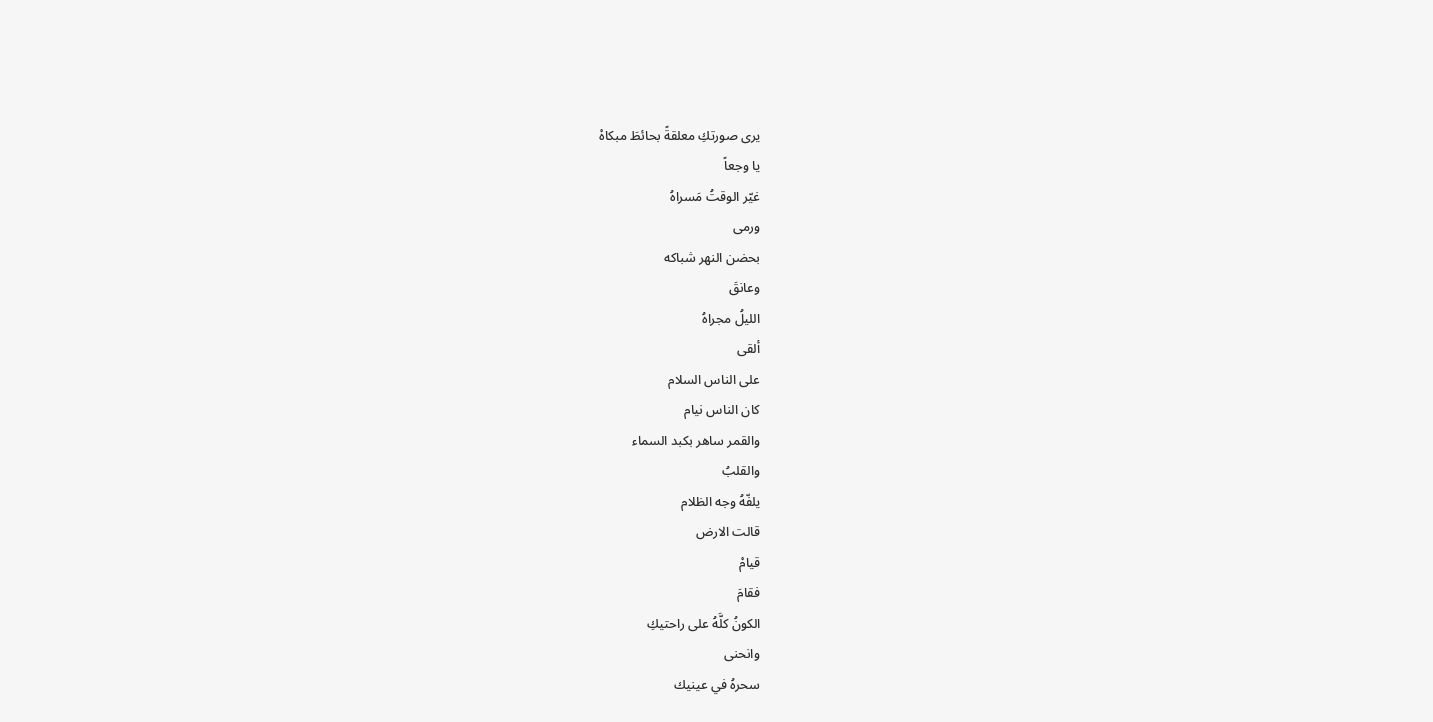يرى صورتكِ معلقةً بحائطَ مبكاهْ
يا وجعاً
غيّر الوقتُ مَسراهُ
ورمى
بحضن النهر شباكه
وعانقَ
الليلُ مجراهُ
ألقى
على الناس السلام
كان الناس نيام
والقمر ساهر بكبد السماء
والقلبُ
يلفّهُ وجه الظلام
قالت الارض
قيامْ
فقامَ
الكونُ كلَّهُ على راحتيكِ
وانحنى
سحرهُ في عينيك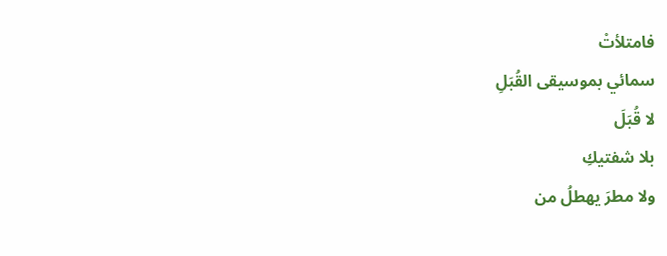فامتلأتْ
سمائي بموسيقى القُبَلِ
لا قُبَلَ
بلا شفتيكِ
ولا مطرَ يهطلُ من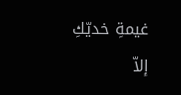غيمةِ خديّكِ
إلاّ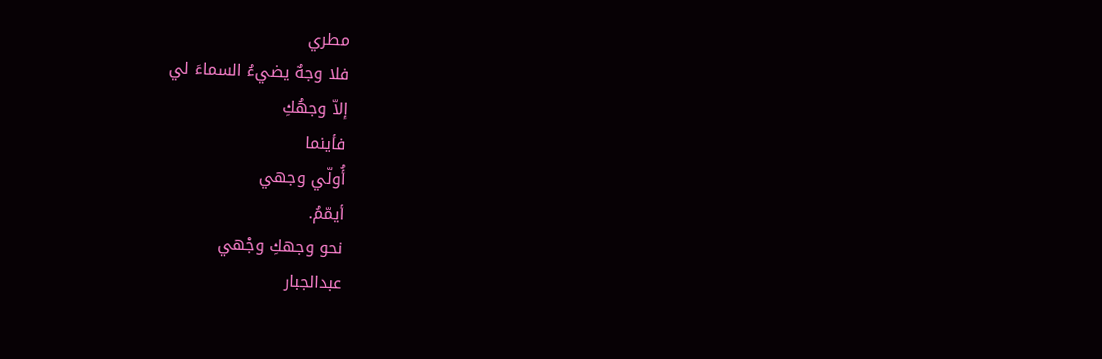مطري
فلا وجهٌ يضيءُ السماءَ لي
إلاّ وجهُكِ
فأينما
أُولّي وجهي
أيمّمُ.
نحو وجهكِ وجْهي
عبدالجبار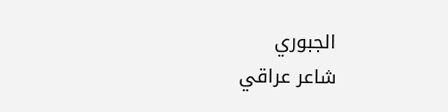الجبوري
شاعر عراقي